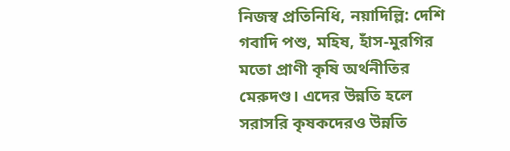নিজস্ব প্রতিনিধি, নয়াদিল্লি: দেশি গবাদি পশু, মহিষ, হাঁস-মুরগির মতো প্রাণী কৃষি অর্থনীতির মেরুদণ্ড। এদের উন্নতি হলে সরাসরি কৃষকদেরও উন্নতি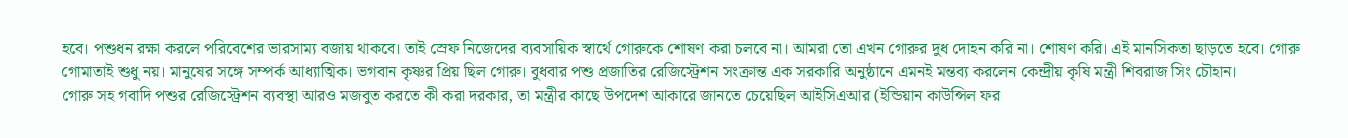হবে। পশুধন রক্ষা করলে পরিবেশের ভারসাম্য বজায় থাকবে। তাই স্রেফ নিজেদের ব্যবসায়িক স্বার্থে গোরুকে শোষণ করা চলবে না। আমরা তো এখন গোরুর দুধ দোহন করি না। শোষণ করি। এই মানসিকতা ছাড়তে হবে। গোরু গোমাতাই শুধু নয়। মানুষের সঙ্গে সম্পর্ক আধ্যাত্মিক। ভগবান কৃষ্ণর প্রিয় ছিল গোরু। বুধবার পশু প্রজাতির রেজিস্ট্রেশন সংক্রান্ত এক সরকারি অনুষ্ঠানে এমনই মন্তব্য করলেন কেন্দ্রীয় কৃষি মন্ত্রী শিবরাজ সিং চৌহান।
গোরু সহ গবাদি পশুর রেজিস্ট্রেশন ব্যবস্থা আরও মজবুত করতে কী করা দরকার, তা মন্ত্রীর কাছে উপদেশ আকারে জানতে চেয়েছিল আইসিএআর (ইন্ডিয়ান কাউন্সিল ফর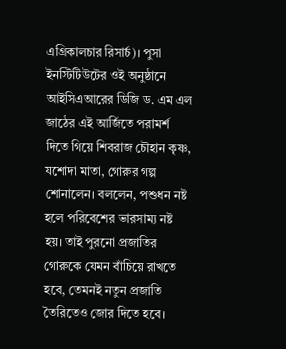এগ্রিকালচার রিসার্চ)। পুসা ইনস্টিটিউটের ওই অনুষ্ঠানে আইসিএআরের ডিজি ড. এম এল জাঠের এই আর্জিতে পরামর্শ দিতে গিয়ে শিবরাজ চৌহান কৃষ্ণ, যশোদা মাতা, গোরুর গল্প শোনালেন। বললেন, পশুধন নষ্ট হলে পরিবেশের ভারসাম্য নষ্ট হয়। তাই পুরনো প্রজাতির গোরুকে যেমন বাঁচিয়ে রাখতে হবে, তেমনই নতুন প্রজাতি তৈরিতেও জোর দিতে হবে।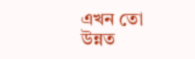এখন তো উন্নত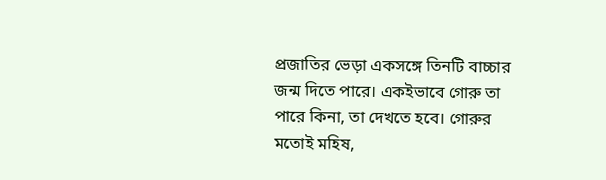প্রজাতির ভেড়া একসঙ্গে তিনটি বাচ্চার জন্ম দিতে পারে। একইভাবে গোরু তা পারে কিনা, তা দেখতে হবে। গোরুর মতোই মহিষ,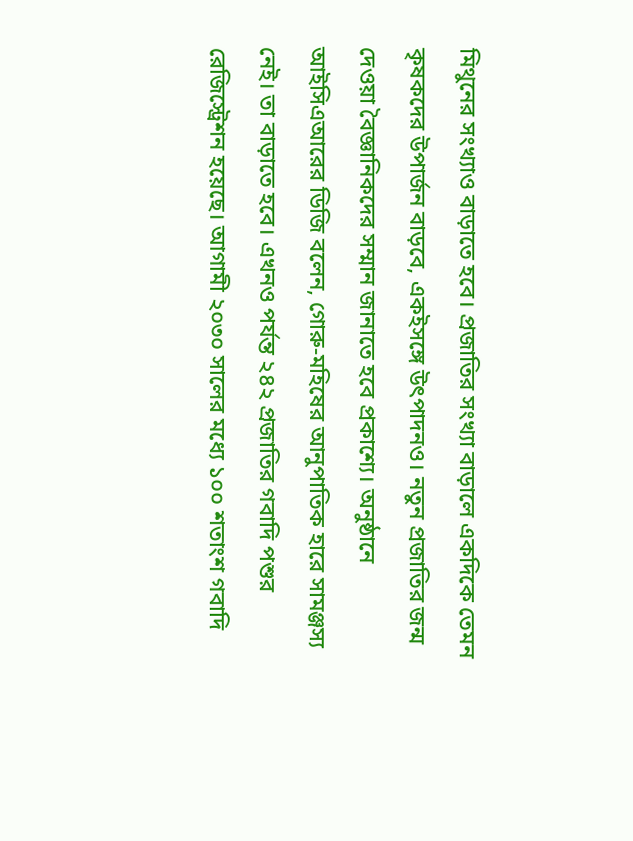মিথুনের সংখ্যাও বাড়াতে হবে। প্রজাতির সংখ্যা বাড়ালে একদিকে তেমন কৃষকদের উপার্জন বাড়বে, একইসঙ্গে উৎপাদনও। নতুন প্রজাতির জন্ম দেওয়া বৈজ্ঞানিকদের সম্মান জানাতে হবে প্রকাশ্যে। অনুষ্ঠানে আইসিএআরের ডিজি বলেন, গোরু-মহিষের আনুপাতিক হারে সামঞ্জস্য নেই। তা বাড়াতে হবে। এখনও পর্যন্ত ২৪২ প্রজাতির গবাদি পশুর রেজিস্ট্রেশন হয়েছে। আগামী ২০৩০ সালের মধ্যে ১০০ শতাংশ গবাদি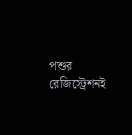পশুর রেজিস্ট্রেশনই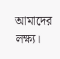আমাদের লক্ষ্য।